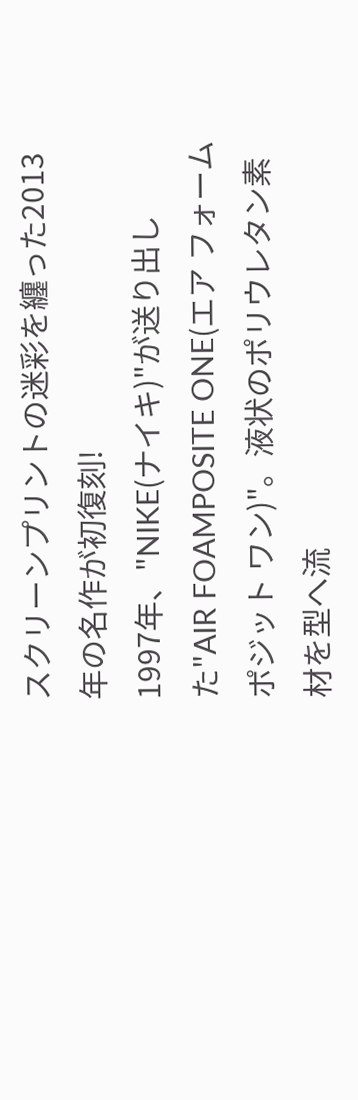スクリーンプリントの迷彩を纏った2013年の名作が初復刻!
1997年、"NIKE(ナイキ)"が送り出した"AIR FOAMPOSITE ONE(エア フォームポジット ワン)"。液状のポリウレタン素材を型へ流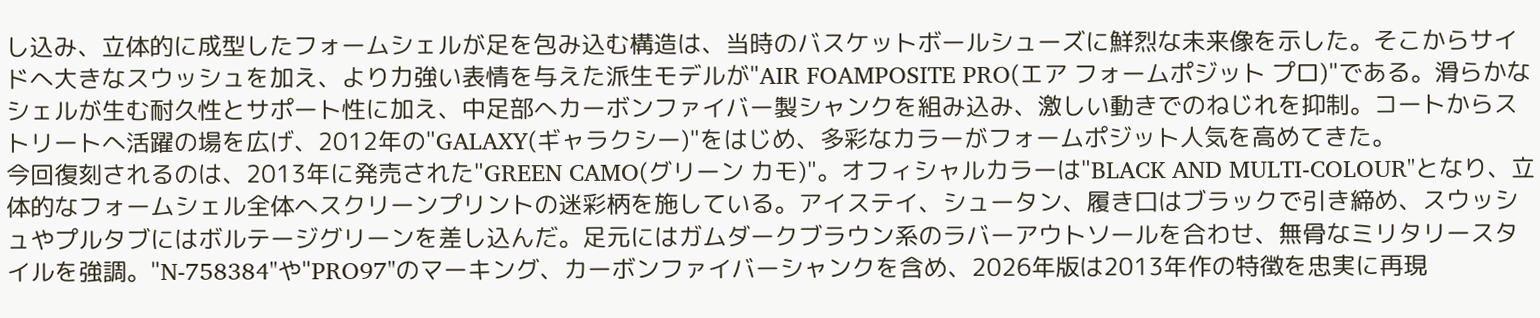し込み、立体的に成型したフォームシェルが足を包み込む構造は、当時のバスケットボールシューズに鮮烈な未来像を示した。そこからサイドへ大きなスウッシュを加え、より力強い表情を与えた派生モデルが"AIR FOAMPOSITE PRO(エア フォームポジット プロ)"である。滑らかなシェルが生む耐久性とサポート性に加え、中足部へカーボンファイバー製シャンクを組み込み、激しい動きでのねじれを抑制。コートからストリートへ活躍の場を広げ、2012年の"GALAXY(ギャラクシー)"をはじめ、多彩なカラーがフォームポジット人気を高めてきた。
今回復刻されるのは、2013年に発売された"GREEN CAMO(グリーン カモ)"。オフィシャルカラーは"BLACK AND MULTI-COLOUR"となり、立体的なフォームシェル全体へスクリーンプリントの迷彩柄を施している。アイステイ、シュータン、履き口はブラックで引き締め、スウッシュやプルタブにはボルテージグリーンを差し込んだ。足元にはガムダークブラウン系のラバーアウトソールを合わせ、無骨なミリタリースタイルを強調。"N-758384"や"PRO97"のマーキング、カーボンファイバーシャンクを含め、2026年版は2013年作の特徴を忠実に再現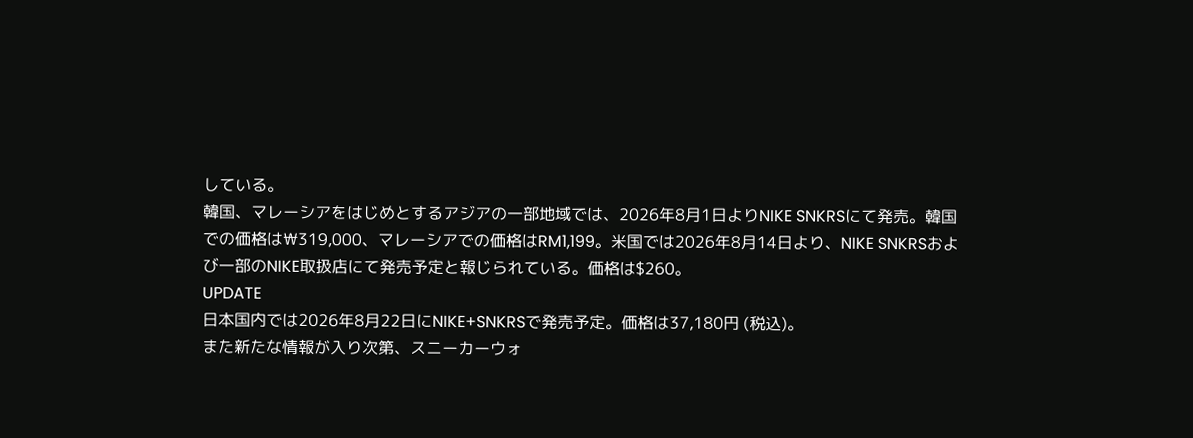している。
韓国、マレーシアをはじめとするアジアの一部地域では、2026年8月1日よりNIKE SNKRSにて発売。韓国での価格は₩319,000、マレーシアでの価格はRM1,199。米国では2026年8月14日より、NIKE SNKRSおよび一部のNIKE取扱店にて発売予定と報じられている。価格は$260。
UPDATE
日本国内では2026年8月22日にNIKE+SNKRSで発売予定。価格は37,180円 (税込)。
また新たな情報が入り次第、スニーカーウォ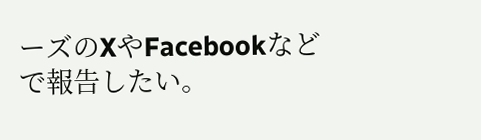ーズのXやFacebookなどで報告したい。